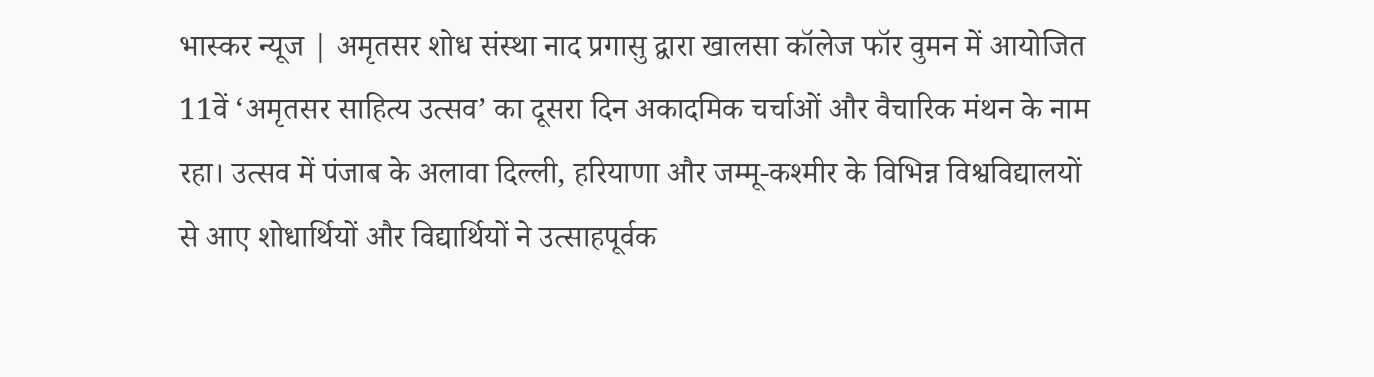भास्कर न्यूज | अमृतसर शोध संस्था नाद प्रगासु द्वारा खालसा कॉलेज फॉर वुमन में आयोजित 11वें ‘अमृतसर साहित्य उत्सव’ का दूसरा दिन अकादमिक चर्चाओं और वैचारिक मंथन के नाम रहा। उत्सव में पंजाब के अलावा दिल्ली, हरियाणा और जम्मू-कश्मीर के विभिन्न विश्वविद्यालयों से आए शोधार्थियों और विद्यार्थियों ने उत्साहपूर्वक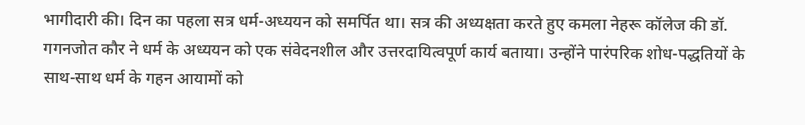भागीदारी की। दिन का पहला सत्र धर्म-अध्ययन को समर्पित था। सत्र की अध्यक्षता करते हुए कमला नेहरू कॉलेज की डॉ. गगनजोत कौर ने धर्म के अध्ययन को एक संवेदनशील और उत्तरदायित्वपूर्ण कार्य बताया। उन्होंने पारंपरिक शोध-पद्धतियों के साथ-साथ धर्म के गहन आयामों को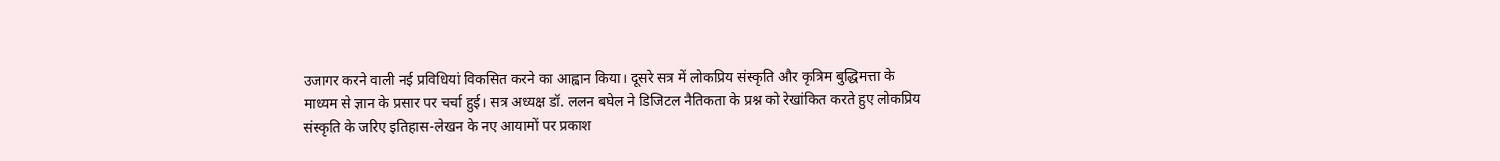उजागर करने वाली नई प्रविधियां विकसित करने का आह्वान किया। दूसरे सत्र में लोकप्रिय संस्कृति और कृत्रिम बुद्धिमत्ता के माध्यम से ज्ञान के प्रसार पर चर्चा हुई। सत्र अध्यक्ष डॉ. ललन बघेल ने डिजिटल नैतिकता के प्रश्न को रेखांकित करते हुए लोकप्रिय संस्कृति के जरिए इतिहास-लेखन के नए आयामों पर प्रकाश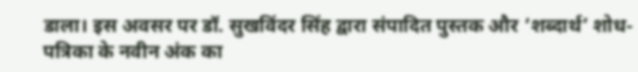डाला। इस अवसर पर डॉ. सुखविंदर सिंह द्वारा संपादित पुस्तक और ‘शब्दार्थ’ शोध-पत्रिका के नवीन अंक का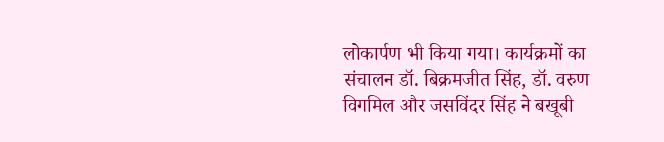लोकार्पण भी किया गया। कार्यक्रमों का संचालन डॉ. बिक्रमजीत सिंह, डॉ. वरुण विगमिल और जसविंदर सिंह ने बखूबी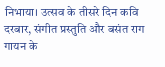निभाया। उत्सव के तीसरे दिन कवि दरबार, संगीत प्रस्तुति और बसंत राग गायन के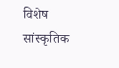विशेष सांस्कृतिक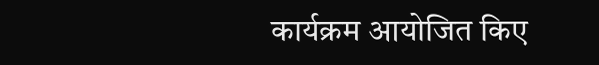कार्यक्रम आयोजित किए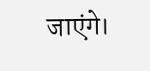जाएंगे।